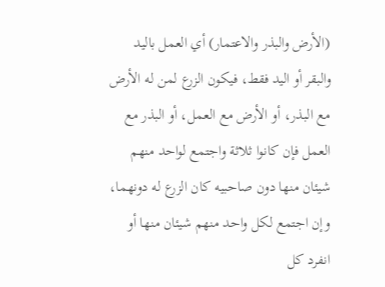(الأرض والبذر والاعتمار) أي العمل باليد والبقر أو اليد فقط، فيكون الزرع لمن له الأرض مع البذر، أو الأرض مع العمل، أو البذر مع العمل فإن كانوا ثلاثة واجتمع لواحد منهم شيئان منها دون صاحبيه كان الزرع له دونهما، وإن اجتمع لكل واحد منهم شيئان منها أو انفرد كل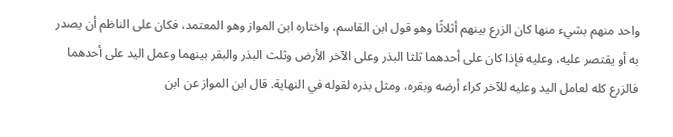واحد منهم بشيء منها كان الزرع بينهم أثلاثًا وهو قول ابن القاسم، واختاره ابن المواز وهو المعتمد، فكان على الناظم أن يصدر به أو يقتصر عليه، وعليه فإذا كان على أحدهما ثلثا البذر وعلى الآخر الأرض وثلث البذر والبقر بينهما وعمل اليد على أحدهما فالزرع كله لعامل اليد وعليه للآخر كراء أرضه وبقره، ومثل بذره لقوله في النهاية. قال ابن المواز عن ابن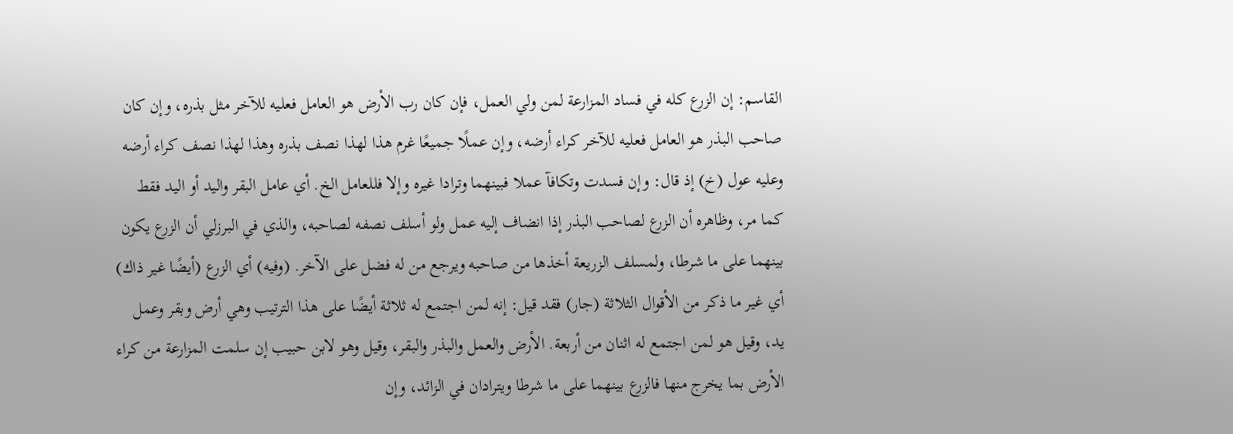القاسم: إن الزرع كله في فساد المزارعة لمن ولي العمل، فإن كان رب الأرض هو العامل فعليه للآخر مثل بذره، وإن كان صاحب البذر هو العامل فعليه للآخر كراء أرضه، وإن عملًا جميعًا غرم هذا لهذا نصف بذره وهذا لهذا نصف كراء أرضه وعليه عول (خ) إذ قال: وإن فسدت وتكافآ عملا فبينهما وترادا غيره وإلا فللعامل الخ. أي عامل البقر واليد أو اليد فقط كما مر، وظاهره أن الزرع لصاحب البذر إذا انضاف إليه عمل ولو أسلف نصفه لصاحبه، والذي في البرزلي أن الزرع يكون بينهما على ما شرطا، ولمسلف الزريعة أخذها من صاحبه ويرجع من له فضل على الآخر. (وفيه) أي الزرع (أيضًا غير ذاك) أي غير ما ذكر من الأقوال الثلاثة (جار) فقد قيل: إنه لمن اجتمع له ثلاثة أيضًا على هذا الترتيب وهي أرض وبقر وعمل يد، وقيل هو لمن اجتمع له اثنان من أربعة. الأرض والعمل والبذر والبقر، وقيل وهو لابن حبيب إن سلمت المزارعة من كراء الأرض بما يخرج منها فالزرع بينهما على ما شرطا ويترادان في الزائد، وإن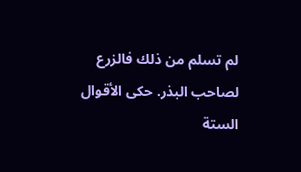لم تسلم من ذلك فالزرع لصاحب البذر. حكى الأقوال الستة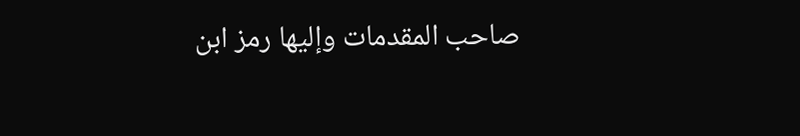صاحب المقدمات وإليها رمز ابن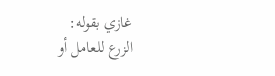غازي بقوله:
الزرع للعامل أو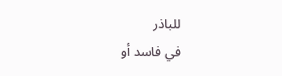للباذر
في فاسد أو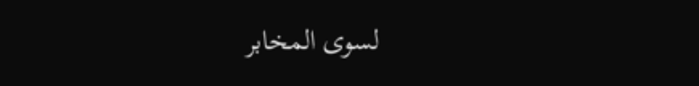لسوى المخابر